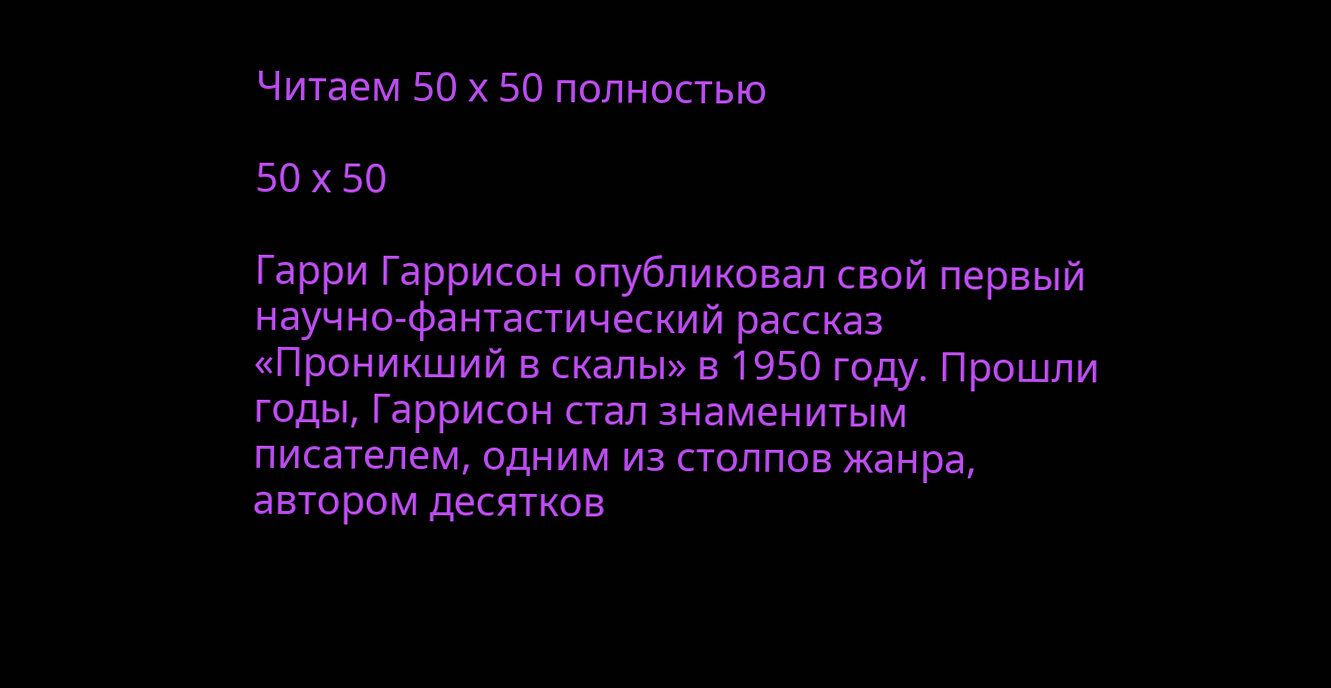Читаем 50 х 50 полностью

50 х 50

Гарри Гаррисон опубликовал свой первый научно-фантастический рассказ «Проникший в скалы» в 1950 году. Прошли годы, Гаррисон стал знаменитым писателем, одним из столпов жанра, автором десятков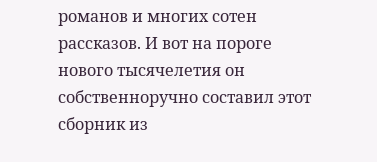романов и многих сотен рассказов. И вот на пороге нового тысячелетия он собственноручно составил этот сборник из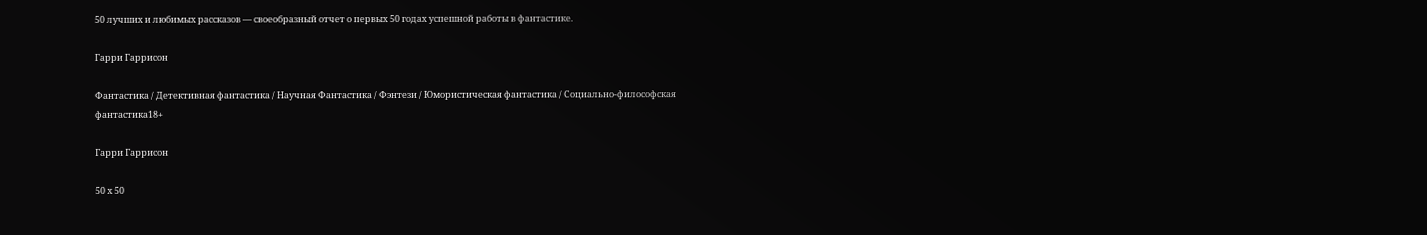50 лучших и любимых рассказов — своеобразный отчет о первых 50 годах успешной работы в фантастике.

Гарри Гаррисон

Фантастика / Детективная фантастика / Научная Фантастика / Фэнтези / Юмористическая фантастика / Социально-философская фантастика18+

Гарри Гаррисон

50 х 50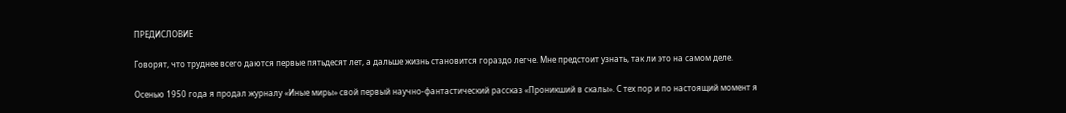ПРЕДИСЛОВИЕ

Говорят, что труднее всего даются первые пятьдесят лет, а дальше жизнь становится гораздо легче. Мне предстоит узнать, так ли это на самом деле.

Осенью 1950 года я продал журналу «Иные миры» свой первый научно-фантастический рассказ «Проникший в скалы». С тех пор и по настоящий момент я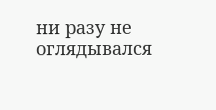ни разу не оглядывался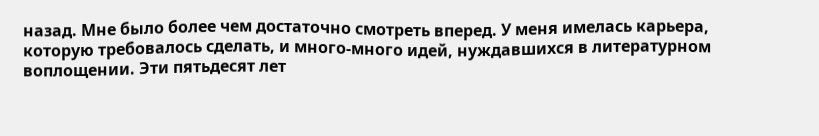назад. Мне было более чем достаточно смотреть вперед. У меня имелась карьера, которую требовалось сделать, и много-много идей, нуждавшихся в литературном воплощении. Эти пятьдесят лет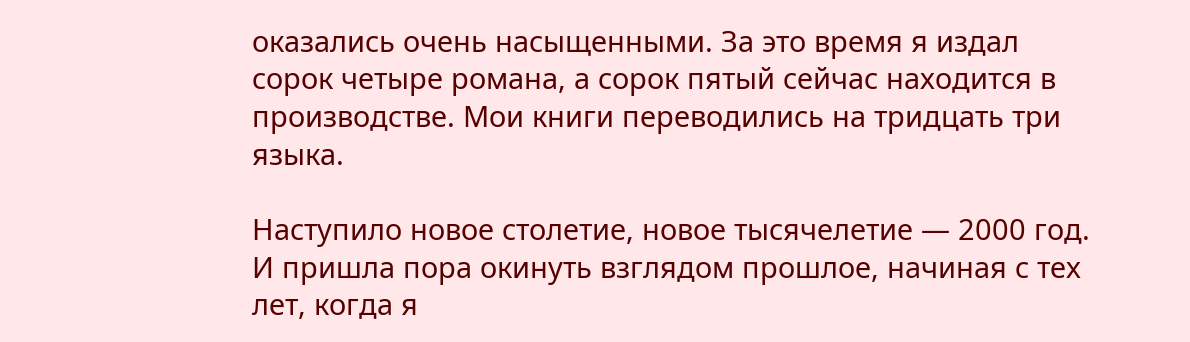оказались очень насыщенными. За это время я издал сорок четыре романа, а сорок пятый сейчас находится в производстве. Мои книги переводились на тридцать три языка.

Наступило новое столетие, новое тысячелетие — 2000 год. И пришла пора окинуть взглядом прошлое, начиная с тех лет, когда я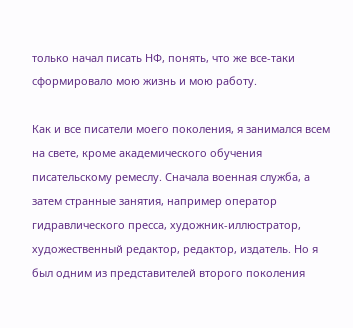только начал писать НФ, понять, что же все-таки сформировало мою жизнь и мою работу.

Как и все писатели моего поколения, я занимался всем на свете, кроме академического обучения писательскому ремеслу. Сначала военная служба, а затем странные занятия, например оператор гидравлического пресса, художник-иллюстратор, художественный редактор, редактор, издатель. Но я был одним из представителей второго поколения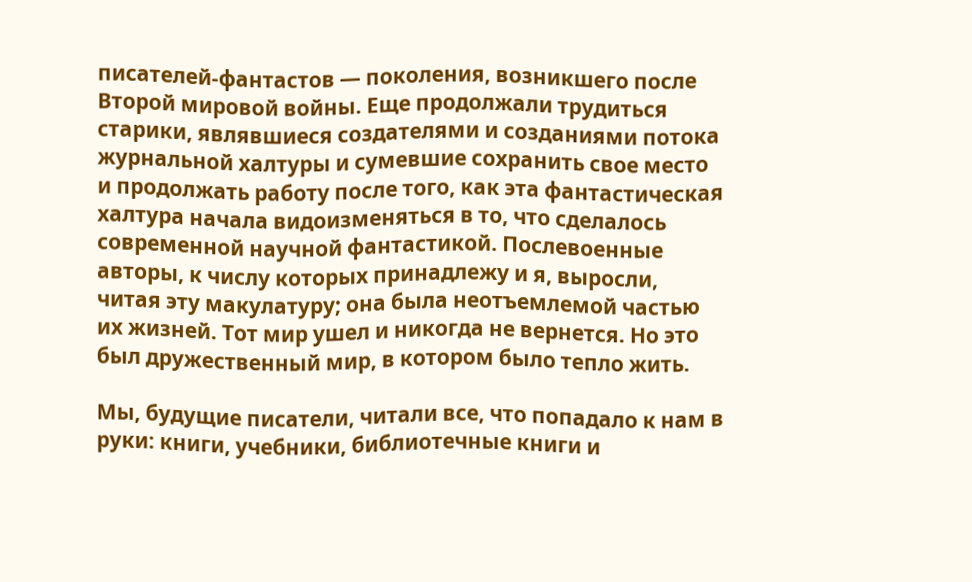писателей-фантастов — поколения, возникшего после Второй мировой войны. Еще продолжали трудиться старики, являвшиеся создателями и созданиями потока журнальной халтуры и сумевшие сохранить свое место и продолжать работу после того, как эта фантастическая халтура начала видоизменяться в то, что сделалось современной научной фантастикой. Послевоенные авторы, к числу которых принадлежу и я, выросли, читая эту макулатуру; она была неотъемлемой частью их жизней. Тот мир ушел и никогда не вернется. Но это был дружественный мир, в котором было тепло жить.

Мы, будущие писатели, читали все, что попадало к нам в руки: книги, учебники, библиотечные книги и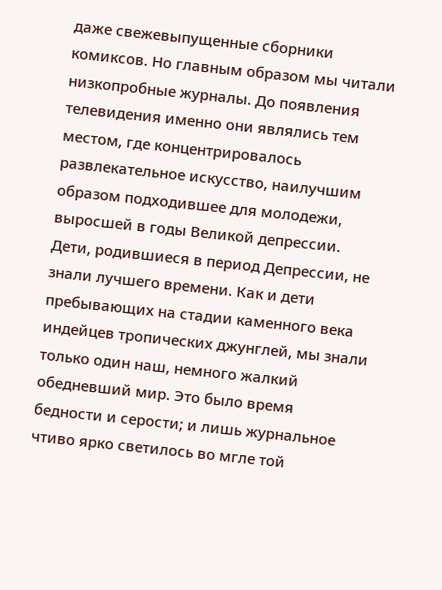даже свежевыпущенные сборники комиксов. Но главным образом мы читали низкопробные журналы. До появления телевидения именно они являлись тем местом, где концентрировалось развлекательное искусство, наилучшим образом подходившее для молодежи, выросшей в годы Великой депрессии. Дети, родившиеся в период Депрессии, не знали лучшего времени. Как и дети пребывающих на стадии каменного века индейцев тропических джунглей, мы знали только один наш, немного жалкий обедневший мир. Это было время бедности и серости; и лишь журнальное чтиво ярко светилось во мгле той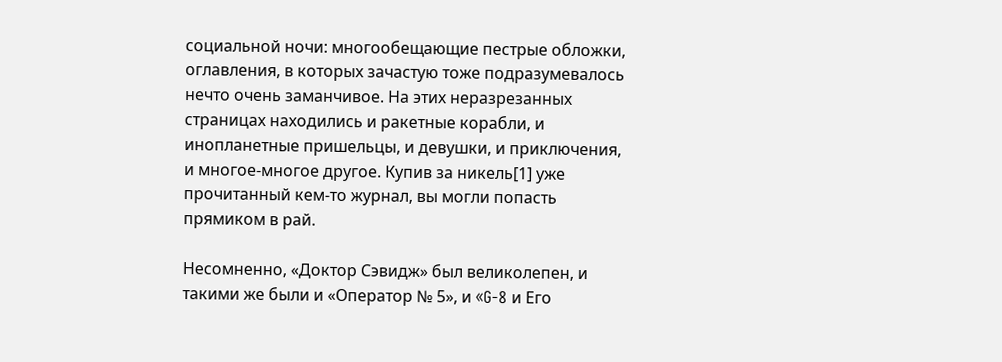социальной ночи: многообещающие пестрые обложки, оглавления, в которых зачастую тоже подразумевалось нечто очень заманчивое. На этих неразрезанных страницах находились и ракетные корабли, и инопланетные пришельцы, и девушки, и приключения, и многое-многое другое. Купив за никель[1] уже прочитанный кем-то журнал, вы могли попасть прямиком в рай.

Несомненно, «Доктор Сэвидж» был великолепен, и такими же были и «Оператор № 5», и «G-8 и Его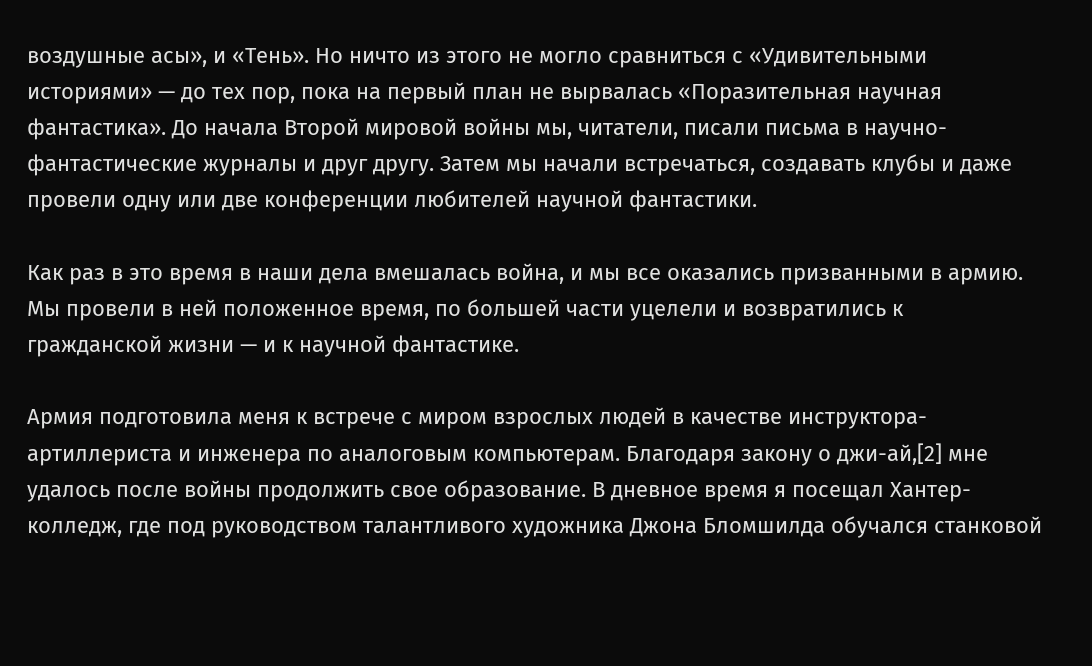воздушные асы», и «Тень». Но ничто из этого не могло сравниться с «Удивительными историями» — до тех пор, пока на первый план не вырвалась «Поразительная научная фантастика». До начала Второй мировой войны мы, читатели, писали письма в научно-фантастические журналы и друг другу. Затем мы начали встречаться, создавать клубы и даже провели одну или две конференции любителей научной фантастики.

Как раз в это время в наши дела вмешалась война, и мы все оказались призванными в армию. Мы провели в ней положенное время, по большей части уцелели и возвратились к гражданской жизни — и к научной фантастике.

Армия подготовила меня к встрече с миром взрослых людей в качестве инструктора-артиллериста и инженера по аналоговым компьютерам. Благодаря закону о джи-ай,[2] мне удалось после войны продолжить свое образование. В дневное время я посещал Хантер-колледж, где под руководством талантливого художника Джона Бломшилда обучался станковой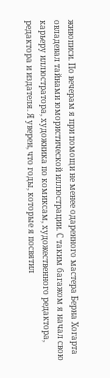живописи. По вечерам я при помощи не менее одаренного мастера Берна Хогарта овладевал тайнами юмористической иллюстрации. С таким багажом я начал свою карьеру иллюстратора, художника по комиксам, художественного редактора, редактора и издателя. Я уверен, что годы, которые я посвятил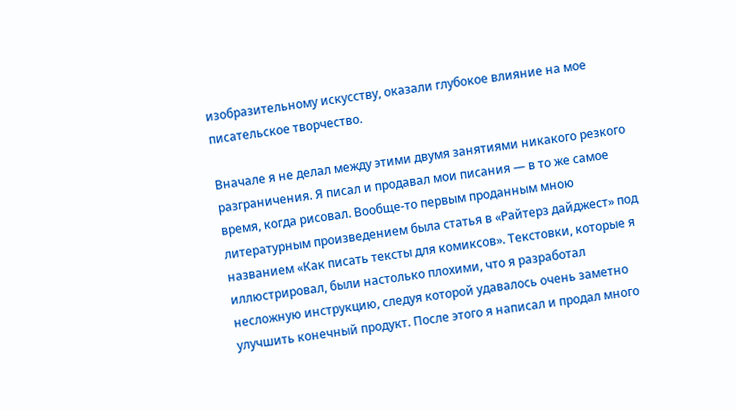изобразительному искусству, оказали глубокое влияние на мое писательское творчество.

Вначале я не делал между этими двумя занятиями никакого резкого разграничения. Я писал и продавал мои писания — в то же самое время, когда рисовал. Вообще-то первым проданным мною литературным произведением была статья в «Райтерз дайджест» под названием «Как писать тексты для комиксов». Текстовки, которые я иллюстрировал, были настолько плохими, что я разработал несложную инструкцию, следуя которой удавалось очень заметно улучшить конечный продукт. После этого я написал и продал много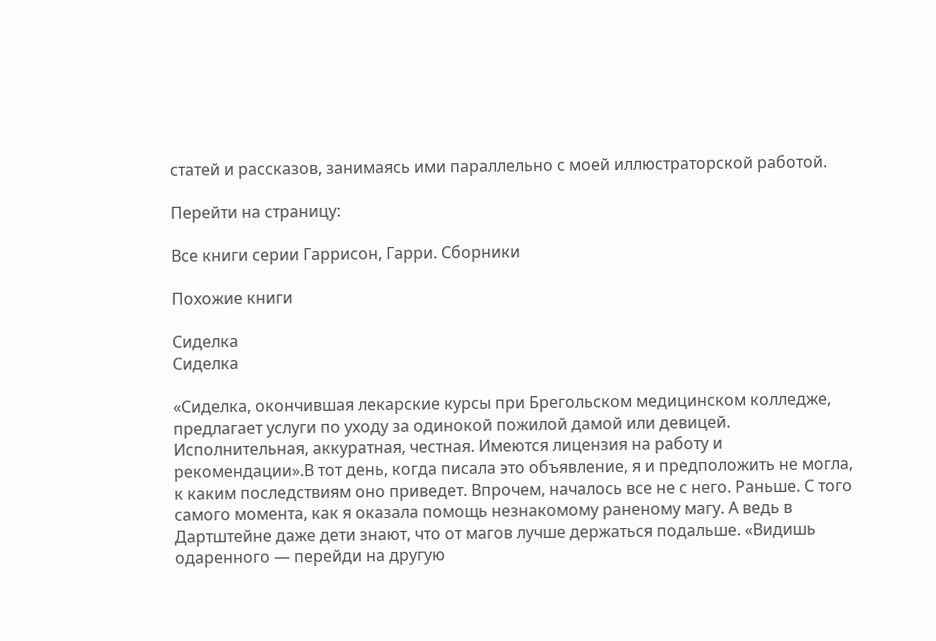статей и рассказов, занимаясь ими параллельно с моей иллюстраторской работой.

Перейти на страницу:

Все книги серии Гаррисон, Гарри. Сборники

Похожие книги

Сиделка
Сиделка

«Сиделка, окончившая лекарские курсы при Брегольском медицинском колледже, предлагает услуги по уходу за одинокой пожилой дамой или девицей. Исполнительная, аккуратная, честная. Имеются лицензия на работу и рекомендации».В тот день, когда писала это объявление, я и предположить не могла, к каким последствиям оно приведет. Впрочем, началось все не с него. Раньше. С того самого момента, как я оказала помощь незнакомому раненому магу. А ведь в Дартштейне даже дети знают, что от магов лучше держаться подальше. «Видишь одаренного — перейди на другую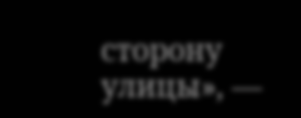сторону улицы», —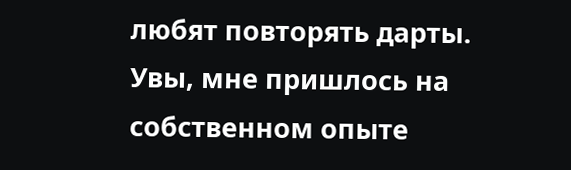любят повторять дарты. Увы, мне пришлось на собственном опыте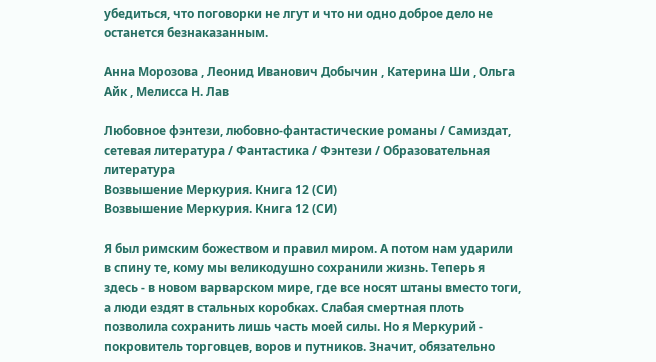убедиться, что поговорки не лгут и что ни одно доброе дело не останется безнаказанным.

Анна Морозова , Леонид Иванович Добычин , Катерина Ши , Ольга Айк , Мелисса Н. Лав

Любовное фэнтези, любовно-фантастические романы / Самиздат, сетевая литература / Фантастика / Фэнтези / Образовательная литература
Возвышение Меркурия. Книга 12 (СИ)
Возвышение Меркурия. Книга 12 (СИ)

Я был римским божеством и правил миром. А потом нам ударили в спину те, кому мы великодушно сохранили жизнь. Теперь я здесь - в новом варварском мире, где все носят штаны вместо тоги, а люди ездят в стальных коробках. Слабая смертная плоть позволила сохранить лишь часть моей силы. Но я Меркурий - покровитель торговцев, воров и путников. Значит, обязательно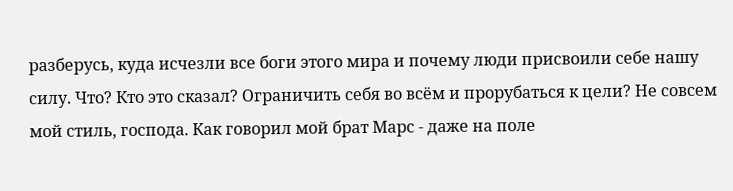разберусь, куда исчезли все боги этого мира и почему люди присвоили себе нашу силу. Что? Кто это сказал? Ограничить себя во всём и прорубаться к цели? Не совсем мой стиль, господа. Как говорил мой брат Марс - даже на поле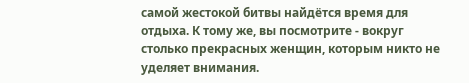самой жестокой битвы найдётся время для отдыха. К тому же, вы посмотрите - вокруг столько прекрасных женщин, которым никто не уделяет внимания.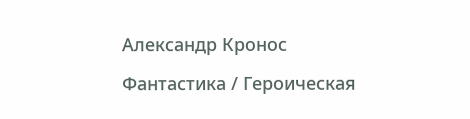Александр Кронос

Фантастика / Героическая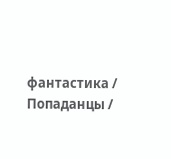фантастика / Попаданцы /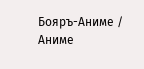Бояръ-Аниме / Аниме